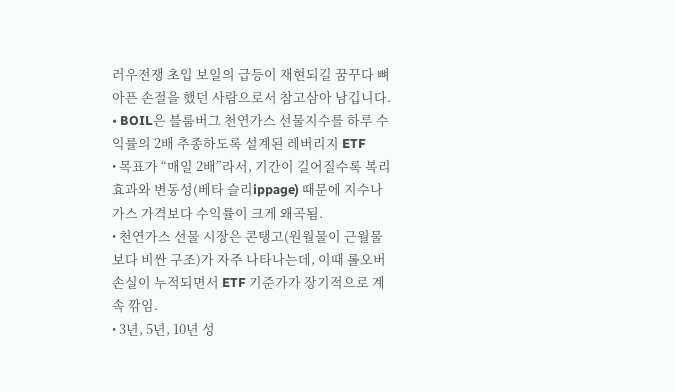러우전쟁 초입 보일의 급등이 재현되길 꿈꾸다 뼈아픈 손절을 했던 사람으로서 참고삼아 남깁니다.
• BOIL은 블룸버그 천연가스 선물지수를 하루 수익률의 2배 추종하도록 설계된 레버리지 ETF
• 목표가 “매일 2배”라서, 기간이 길어질수록 복리 효과와 변동성(베타 슬리ippage) 때문에 지수나 가스 가격보다 수익률이 크게 왜곡됨.
• 천연가스 선물 시장은 콘탱고(원월물이 근월물보다 비싼 구조)가 자주 나타나는데, 이때 롤오버 손실이 누적되면서 ETF 기준가가 장기적으로 계속 깎임.
• 3년, 5년, 10년 성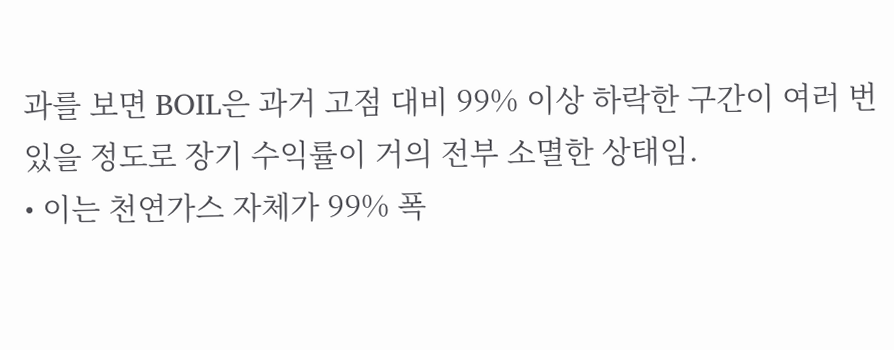과를 보면 BOIL은 과거 고점 대비 99% 이상 하락한 구간이 여러 번 있을 정도로 장기 수익률이 거의 전부 소멸한 상태임.
• 이는 천연가스 자체가 99% 폭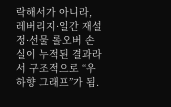락해서가 아니라, 레버리지·일간 재설정·선물 롤오버 손실이 누적된 결과라서 구조적으로 “우하향 그래프”가 됨.